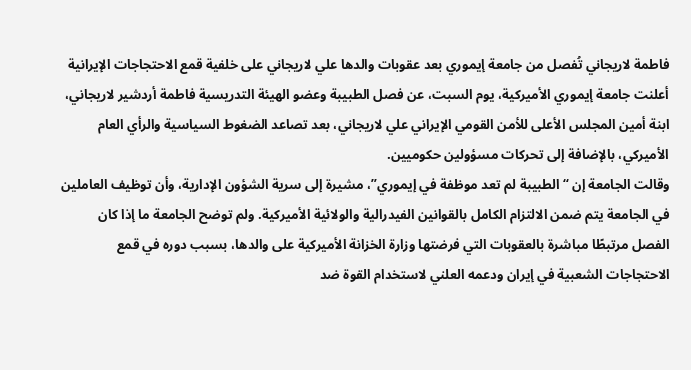فاطمة لاريجاني تُفصل من جامعة إيموري بعد عقوبات والدها علي لاريجاني على خلفية قمع الاحتجاجات الإيرانية
أعلنت جامعة إيموري الأميركية، يوم السبت، عن فصل الطبيبة وعضو الهيئة التدريسية فاطمة أردشير لاريجاني، ابنة أمين المجلس الأعلى للأمن القومي الإيراني علي لاريجاني، بعد تصاعد الضغوط السياسية والرأي العام الأميركي، بالإضافة إلى تحركات مسؤولين حكوميين.
وقالت الجامعة إن “الطبيبة لم تعد موظفة في إيموري”، مشيرة إلى سرية الشؤون الإدارية، وأن توظيف العاملين في الجامعة يتم ضمن الالتزام الكامل بالقوانين الفيدرالية والولائية الأميركية. ولم توضح الجامعة ما إذا كان الفصل مرتبطًا مباشرة بالعقوبات التي فرضتها وزارة الخزانة الأميركية على والدها، بسبب دوره في قمع الاحتجاجات الشعبية في إيران ودعمه العلني لاستخدام القوة ضد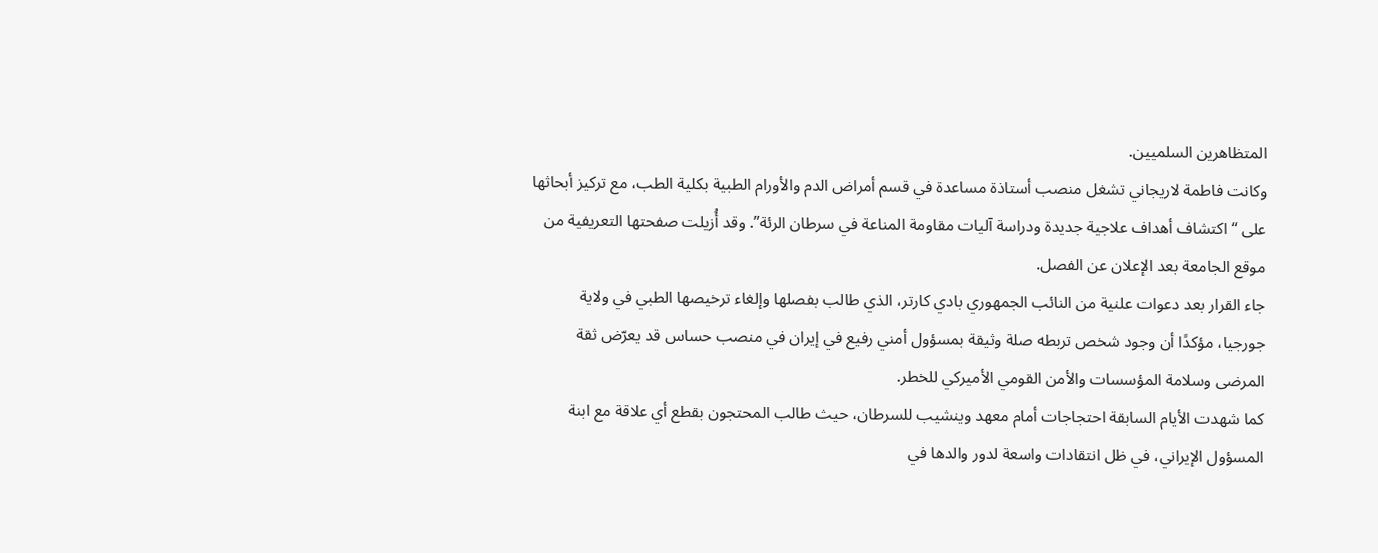المتظاهرين السلميين.
وكانت فاطمة لاريجاني تشغل منصب أستاذة مساعدة في قسم أمراض الدم والأورام الطبية بكلية الطب، مع تركيز أبحاثها على “اكتشاف أهداف علاجية جديدة ودراسة آليات مقاومة المناعة في سرطان الرئة”. وقد أُزيلت صفحتها التعريفية من موقع الجامعة بعد الإعلان عن الفصل.
جاء القرار بعد دعوات علنية من النائب الجمهوري بادي كارتر، الذي طالب بفصلها وإلغاء ترخيصها الطبي في ولاية جورجيا، مؤكدًا أن وجود شخص تربطه صلة وثيقة بمسؤول أمني رفيع في إيران في منصب حساس قد يعرّض ثقة المرضى وسلامة المؤسسات والأمن القومي الأميركي للخطر.
كما شهدت الأيام السابقة احتجاجات أمام معهد وينشيب للسرطان، حيث طالب المحتجون بقطع أي علاقة مع ابنة المسؤول الإيراني، في ظل انتقادات واسعة لدور والدها في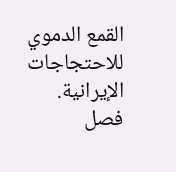القمع الدموي للاحتجاجات الإيرانية.
فصل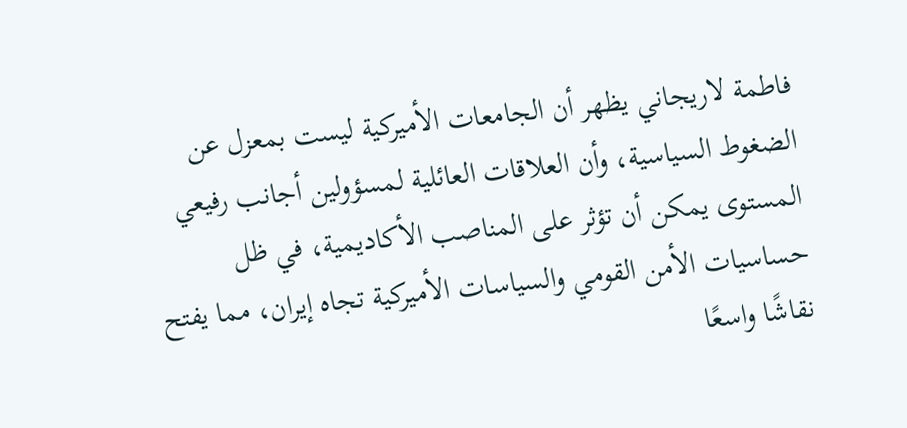فاطمة لاريجاني يظهر أن الجامعات الأميركية ليست بمعزل عن الضغوط السياسية، وأن العلاقات العائلية لمسؤولين أجانب رفيعي المستوى يمكن أن تؤثر على المناصب الأكاديمية، في ظل حساسيات الأمن القومي والسياسات الأميركية تجاه إيران، مما يفتح نقاشًا واسعًا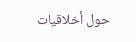حول أخلاقيات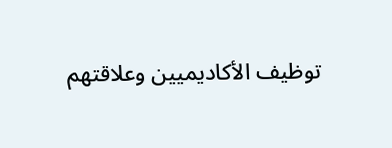توظيف الأكاديميين وعلاقتهم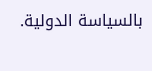بالسياسة الدولية.